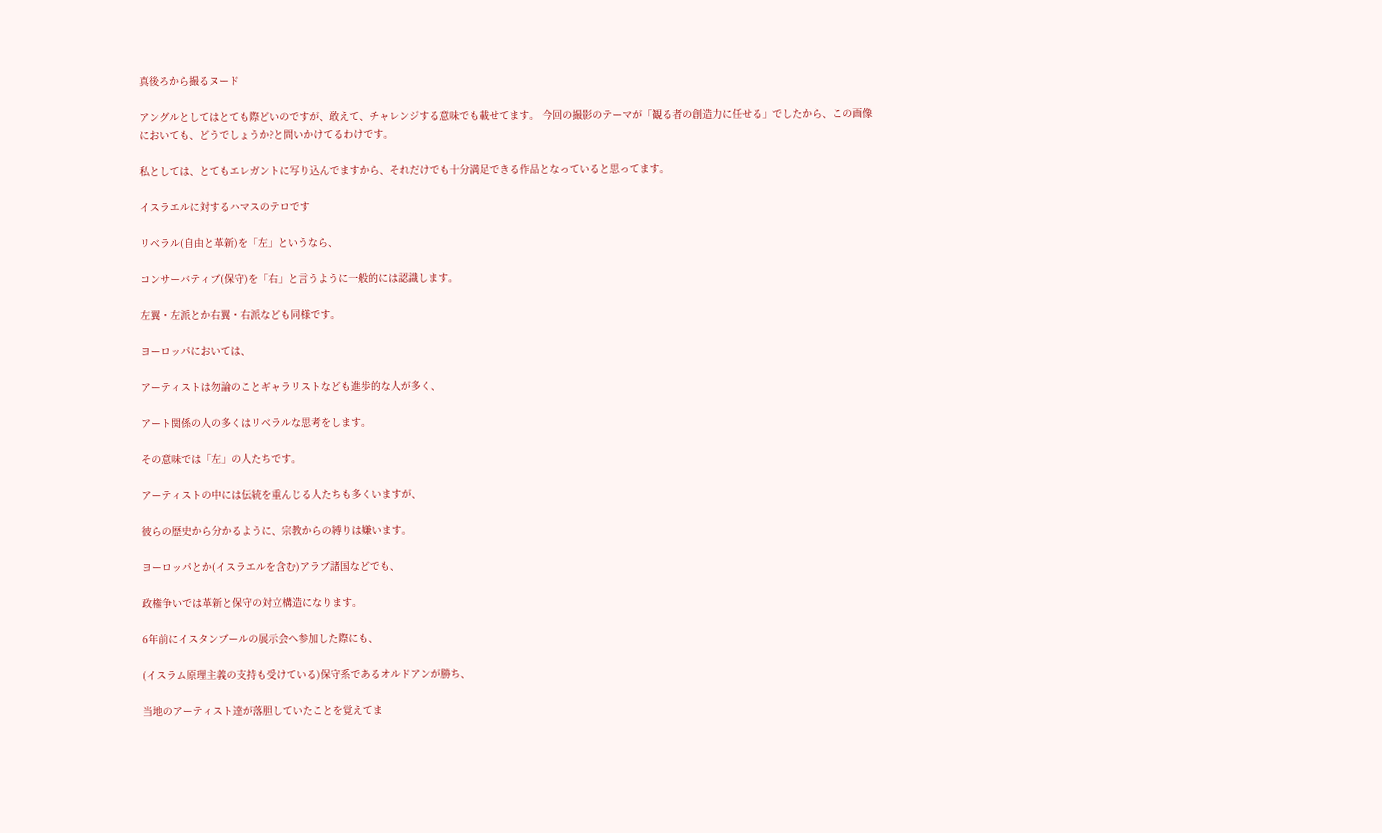真後ろから撮るヌード

アングルとしてはとても際どいのですが、敢えて、チャレンジする意味でも載せてます。 今回の撮影のテーマが「観る者の創造力に任せる」でしたから、この画像においても、どうでしょうか?と問いかけてるわけです。

私としては、とてもエレガントに写り込んでますから、それだけでも十分満足できる作品となっていると思ってます。

イスラエルに対するハマスのテロです

リベラル(自由と革新)を「左」というなら、

コンサーバティブ(保守)を「右」と言うように一般的には認識します。

左翼・左派とか右翼・右派なども同様です。

ヨーロッパにおいては、

アーティストは勿論のことギャラリストなども進歩的な人が多く、

アート関係の人の多くはリベラルな思考をします。

その意味では「左」の人たちです。

アーティストの中には伝統を重んじる人たちも多くいますが、

彼らの歴史から分かるように、宗教からの縛りは嫌います。

ヨーロッパとか(イスラエルを含む)アラブ諸国などでも、

政権争いでは革新と保守の対立構造になります。

6年前にイスタンブールの展示会へ参加した際にも、

(イスラム原理主義の支持も受けている)保守系であるオルドアンが勝ち、

当地のアーティスト達が落胆していたことを覚えてま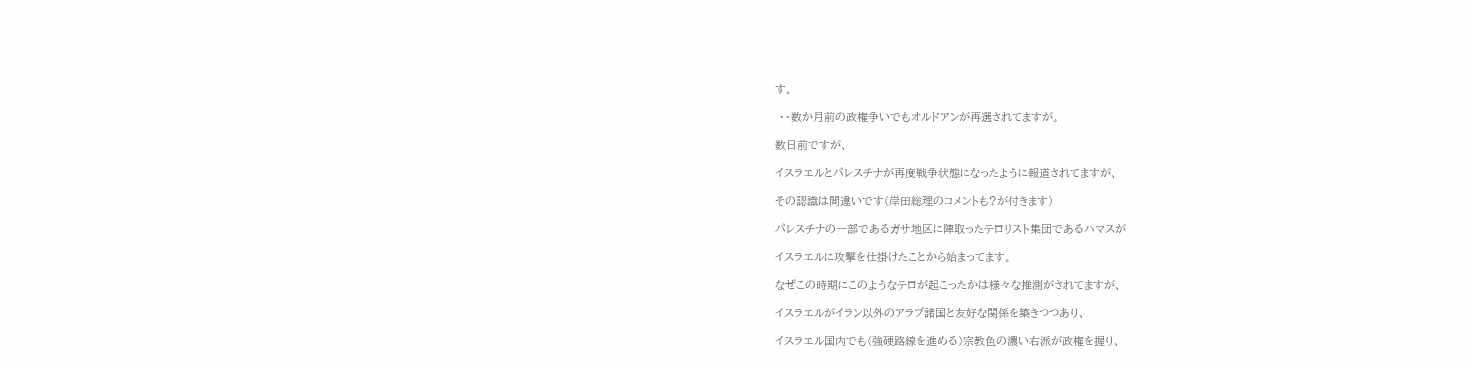す。

 ・・数か月前の政権争いでもオルドアンが再選されてますが。

数日前ですが、

イスラエルとパレスチナが再度戦争状態になったように報道されてますが、

その認識は間違いです(岸田総理のコメントも?が付きます)

パレスチナの一部であるガサ地区に陣取ったテロリスト集団であるハマスが

イスラエルに攻撃を仕掛けたことから始まってます。

なぜこの時期にこのようなテロが起こったかは様々な推測がされてますが、

イスラエルがイラン以外のアラブ諸国と友好な関係を築きつつあり、

イスラエル国内でも(強硬路線を進める)宗教色の濃い右派が政権を握り、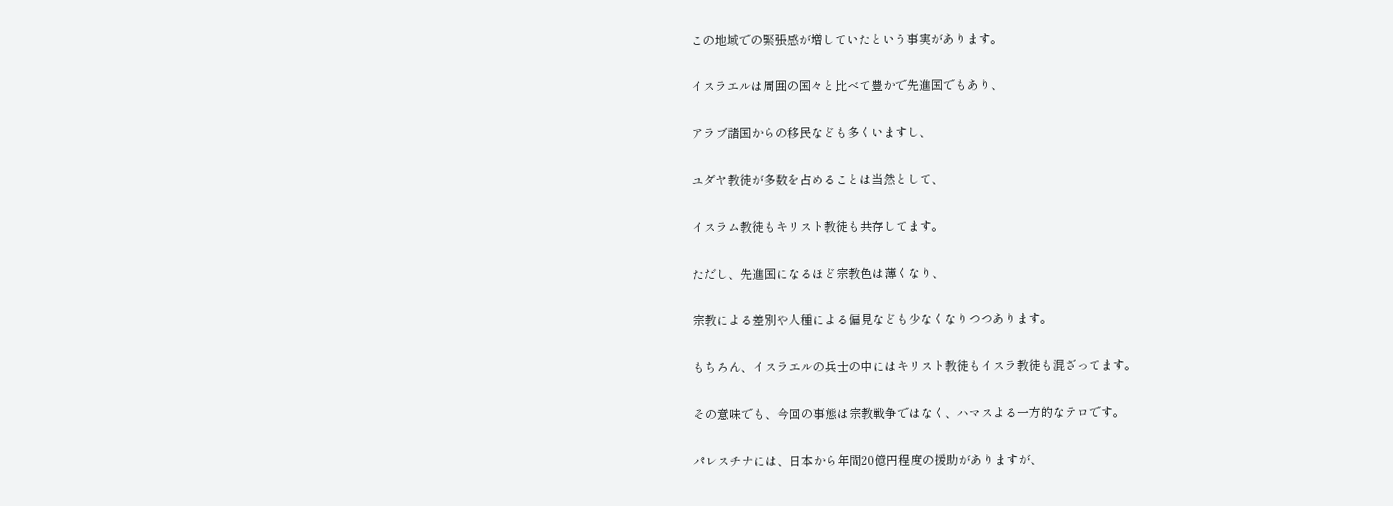この地域での緊張感が増していたという事実があります。

イスラエルは周囲の国々と比べて豊かで先進国でもあり、

アラブ諸国からの移民なども多くいますし、

ユダヤ教徒が多数を占めることは当然として、

イスラム教徒もキリスト教徒も共存してます。

ただし、先進国になるほど宗教色は薄くなり、

宗教による差別や人種による偏見なども少なくなりつつあります。

もちろん、イスラエルの兵士の中にはキリスト教徒もイスラ教徒も混ざってます。

その意味でも、今回の事態は宗教戦争ではなく、ハマスよる一方的なテロです。

パレスチナには、日本から年間20億円程度の援助がありますが、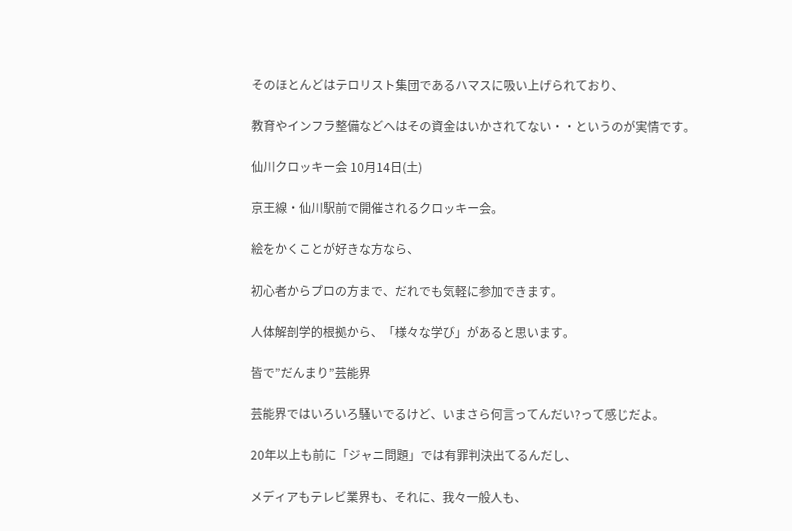そのほとんどはテロリスト集団であるハマスに吸い上げられており、

教育やインフラ整備などへはその資金はいかされてない・・というのが実情です。

仙川クロッキー会 10月14日(土)

京王線・仙川駅前で開催されるクロッキー会。

絵をかくことが好きな方なら、

初心者からプロの方まで、だれでも気軽に参加できます。

人体解剖学的根拠から、「様々な学び」があると思います。

皆で”だんまり”芸能界

芸能界ではいろいろ騒いでるけど、いまさら何言ってんだい?って感じだよ。

20年以上も前に「ジャニ問題」では有罪判決出てるんだし、

メディアもテレビ業界も、それに、我々一般人も、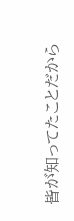皆が知ってたことだから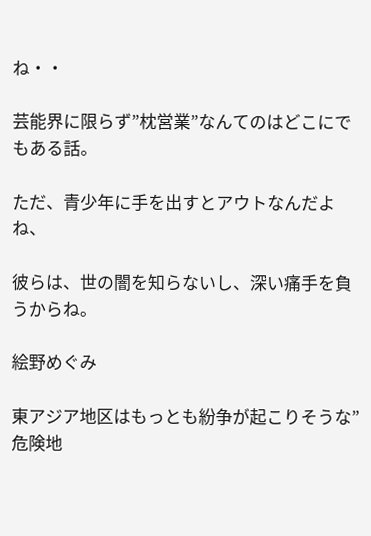ね・・

芸能界に限らず”枕営業”なんてのはどこにでもある話。

ただ、青少年に手を出すとアウトなんだよね、

彼らは、世の闇を知らないし、深い痛手を負うからね。

絵野めぐみ

東アジア地区はもっとも紛争が起こりそうな”危険地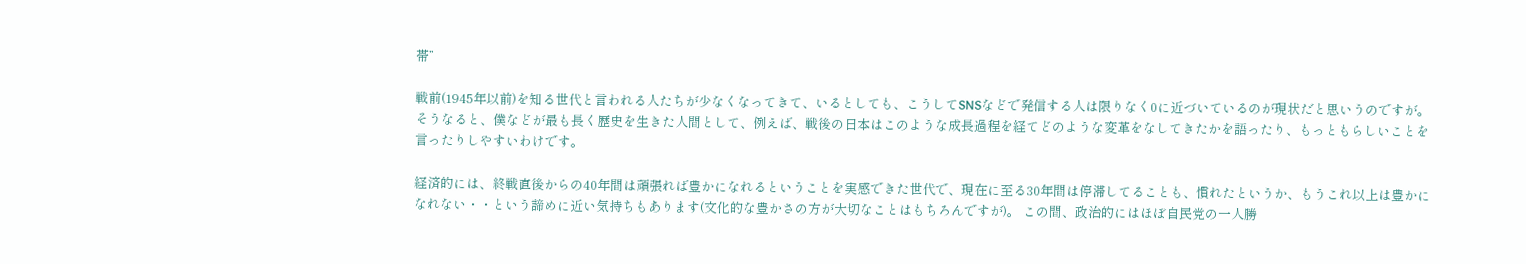帯”

戦前(1945年以前)を知る世代と言われる人たちが少なくなってきて、いるとしても、こうしてSNSなどで発信する人は限りなく0に近づいているのが現状だと思いうのですが。 そうなると、僕などが最も長く歴史を生きた人間として、例えば、戦後の日本はこのような成長過程を経てどのような変革をなしてきたかを語ったり、もっともらしいことを言ったりしやすいわけです。

経済的には、終戦直後からの40年間は頑張れば豊かになれるということを実感できた世代で、現在に至る30年間は停滞してることも、慣れたというか、もうこれ以上は豊かになれない・・という諦めに近い気持ちもあります(文化的な豊かさの方が大切なことはもちろんですが)。 この間、政治的にはほぼ自民党の一人勝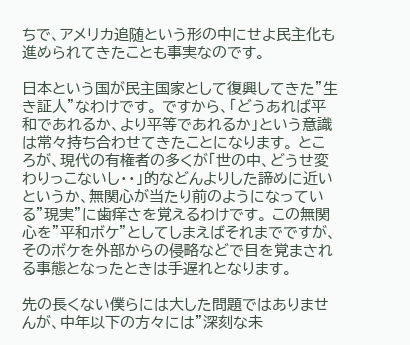ちで、アメリカ追随という形の中にせよ民主化も進められてきたことも事実なのです。

日本という国が民主国家として復興してきた”生き証人”なわけです。 ですから、「どうあれば平和であれるか、より平等であれるか」という意識は常々持ち合わせてきたことになります。 ところが、現代の有権者の多くが「世の中、どうせ変わりっこないし・・」的などんよりした諦めに近いというか、無関心が当たり前のようになっている”現実”に歯痒さを覚えるわけです。 この無関心を”平和ボケ”としてしまえばそれまでですが、そのボケを外部からの侵略などで目を覚まされる事態となったときは手遅れとなります。

先の長くない僕らには大した問題ではありませんが、中年以下の方々には”深刻な未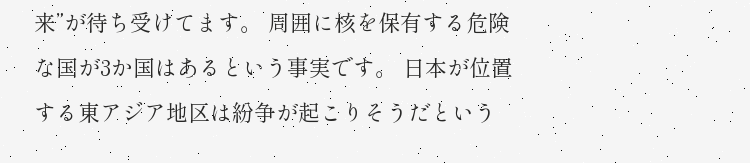来”が待ち受けてます。 周囲に核を保有する危険な国が3か国はあるという事実です。 日本が位置する東アジア地区は紛争が起こりそうだという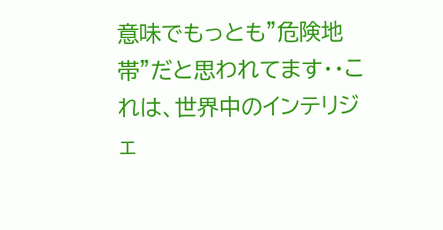意味でもっとも”危険地帯”だと思われてます・・これは、世界中のインテリジェ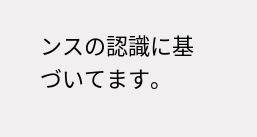ンスの認識に基づいてます。